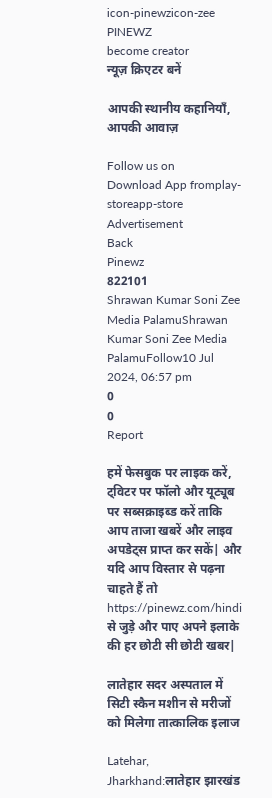icon-pinewzicon-zee
PINEWZ
become creator
न्यूज़ क्रिएटर बनें

आपकी स्थानीय कहानियाँ, आपकी आवाज़

Follow us on
Download App fromplay-storeapp-store
Advertisement
Back
Pinewz
822101
Shrawan Kumar Soni Zee Media PalamuShrawan Kumar Soni Zee Media PalamuFollow10 Jul 2024, 06:57 pm
0
0
Report

हमें फेसबुक पर लाइक करें, ट्विटर पर फॉलो और यूट्यूब पर सब्सक्राइब्ड करें ताकि आप ताजा खबरें और लाइव अपडेट्स प्राप्त कर सकें| और यदि आप विस्तार से पढ़ना चाहते हैं तो https://pinewz.com/hindi से जुड़े और पाए अपने इलाके की हर छोटी सी छोटी खबर|

लातेहार सदर अस्पताल में सिटी स्कैन मशीन से मरीजों को मिलेगा तात्कालिक इलाज

Latehar, Jharkhand:लातेहार झारखंड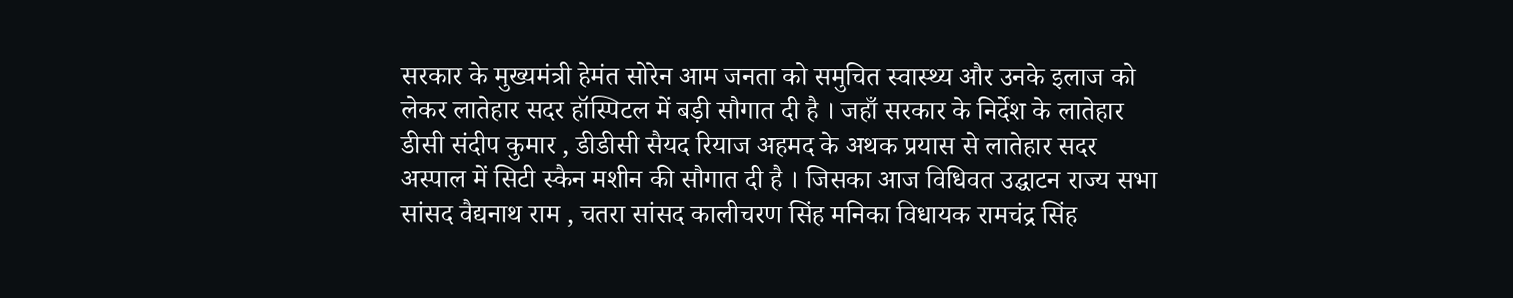सरकार के मुख्यमंत्री हेमंत सोरेन आम जनता को समुचित स्वास्थ्य और उनके इलाज को लेकर लातेहार सदर हॉस्पिटल में बड़ी सौगात दी है । जहाँ सरकार के निर्देश के लातेहार डीसी संदीप कुमार , डीडीसी सैयद रियाज अहमद के अथक प्रयास से लातेहार सदर अस्पाल में सिटी स्कैन मशीन की सौगात दी है । जिसका आज विधिवत उद्घाटन राज्य सभा सांसद वैद्यनाथ राम , चतरा सांसद कालीचरण सिंह मनिका विधायक रामचंद्र सिंह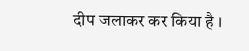दीप जलाकर कर किया है ।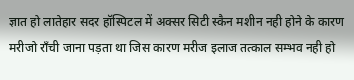ज्ञात हो लातेहार सदर हॉस्पिटल में अक्सर सिटी स्कैन मशीन नही होने के कारण मरीजो राँची जाना पड़ता था जिस कारण मरीज इलाज तत्काल सम्भव नही हो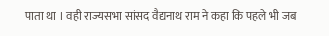पाता था । वही राज्यसभा सांसद वैद्यनाथ राम ने कहा कि पहले भी जब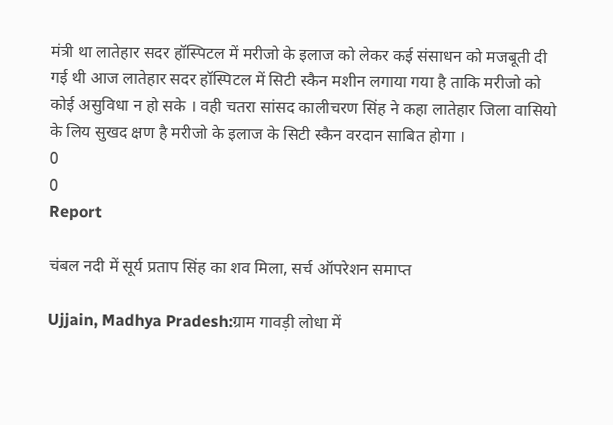मंत्री था लातेहार सदर हॉस्पिटल में मरीजो के इलाज को लेकर कई संसाधन को मजबूती दी गई थी आज लातेहार सदर हॉस्पिटल में सिटी स्कैन मशीन लगाया गया है ताकि मरीजो को कोई असुविधा न हो सके । वही चतरा सांसद कालीचरण सिंह ने कहा लातेहार जिला वासियो के लिय सुखद क्षण है मरीजो के इलाज के सिटी स्कैन वरदान साबित होगा ।
0
0
Report

चंबल नदी में सूर्य प्रताप सिंह का शव मिला, सर्च ऑपरेशन समाप्त

Ujjain, Madhya Pradesh:ग्राम गावड़ी लोधा में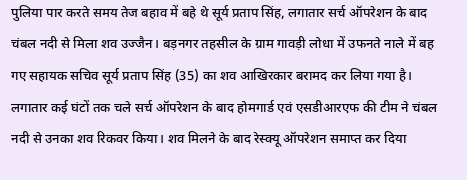पुलिया पार करते समय तेज बहाव में बहे थे सूर्य प्रताप सिंह, लगातार सर्च ऑपरेशन के बाद चंबल नदी से मिला शव उज्जैन। बड़नगर तहसील के ग्राम गावड़ी लोधा में उफनते नाले में बह गए सहायक सचिव सूर्य प्रताप सिंह (35) का शव आखिरकार बरामद कर लिया गया है। लगातार कई घंटों तक चले सर्च ऑपरेशन के बाद होमगार्ड एवं एसडीआरएफ की टीम ने चंबल नदी से उनका शव रिकवर किया। शव मिलने के बाद रेस्क्यू ऑपरेशन समाप्त कर दिया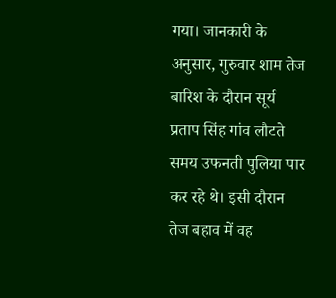गया। जानकारी के अनुसार, गुरुवार शाम तेज बारिश के दौरान सूर्य प्रताप सिंह गांव लौटते समय उफनती पुलिया पार कर रहे थे। इसी दौरान तेज बहाव में वह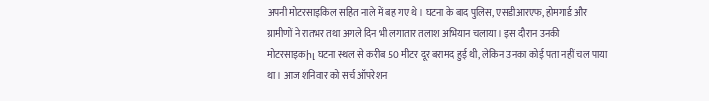अपनी मोटरसाइकिल सहित नाले में बह गए थे। घटना के बाद पुलिस, एसडीआरएफ, होमगार्ड और ग्रामीणों ने रातभर तथा अगले दिन भी लगातार तलाश अभियान चलाया। इस दौरान उनकी मोटरसाइकիլ घटना स्थल से करीब 50 मीटर दूर बरामद हुई थी, लेकिन उनका कोई पता नहीं चल पाया था। आज शनिवार को सर्च ऑपरेशन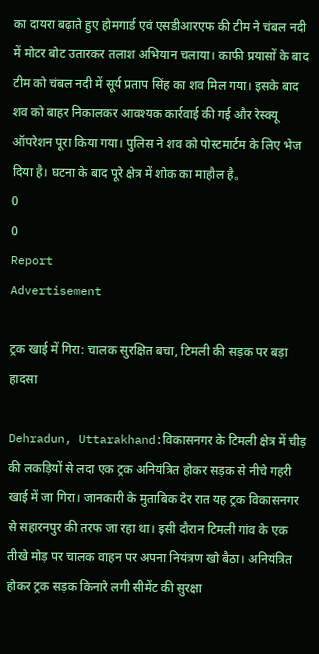का दायरा बढ़ाते हुए होमगार्ड एवं एसडीआरएफ की टीम ने चंबल नदी में मोटर बोट उतारकर तलाश अभियान चलाया। काफी प्रयासों के बाद टीम को चंबल नदी में सूर्य प्रताप सिंह का शव मिल गया। इसके बाद शव को बाहर निकालकर आवश्यक कार्रवाई की गई और रेस्क्यू ऑपरेशन पूरा किया गया। पुलिस ने शव को पोस्टमार्टम के लिए भेज दिया है। घटना के बाद पूरे क्षेत्र में शोक का माहौल है。
0
0
Report
Advertisement

ट्रक खाई में गिरा: चालक सुरक्षित बचा, टिमली की सड़क पर बड़ा हादसा

Dehradun, Uttarakhand:विकासनगर के टिमली क्षेत्र में चीड़ की लकड़ियों से लदा एक ट्रक अनियंत्रित होकर सड़क से नीचे गहरी खाई में जा गिरा। जानकारी के मुताबिक देर रात यह ट्रक विकासनगर से सहारनपुर की तरफ जा रहा था। इसी दौरान टिमली गांव के एक तीखे मोड़ पर चालक वाहन पर अपना नियंत्रण खो बैठा। अनियंत्रित होकर ट्रक सड़क किनारे लगी सीमेंट की सुरक्षा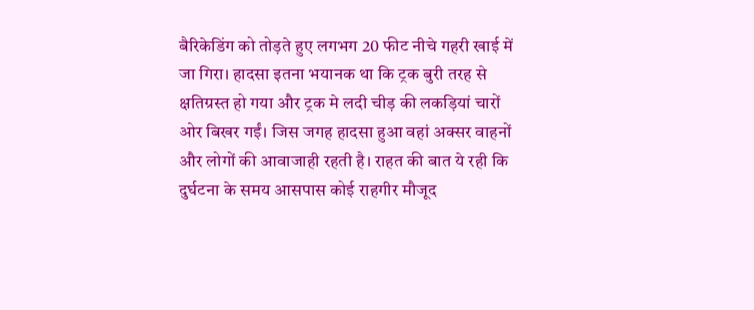बैरिकेडिंग को तोड़ते हुए लगभग 20 फीट नीचे गहरी खाई में जा गिरा। हादसा इतना भयानक था कि ट्रक बुरी तरह से क्षतिग्रस्त हो गया और ट्रक मे लदी चीड़ की लकड़ियां चारों ओर बिखर गईं। जिस जगह हादसा हुआ वहां अक्सर वाहनों और लोगों की आवाजाही रहती है। राहत की बात ये रही कि दुर्घटना के समय आसपास कोई राहगीर मौजूद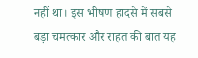नहीं था। इस भीषण हादसे में सबसे बड़ा चमत्कार और राहत की बात यह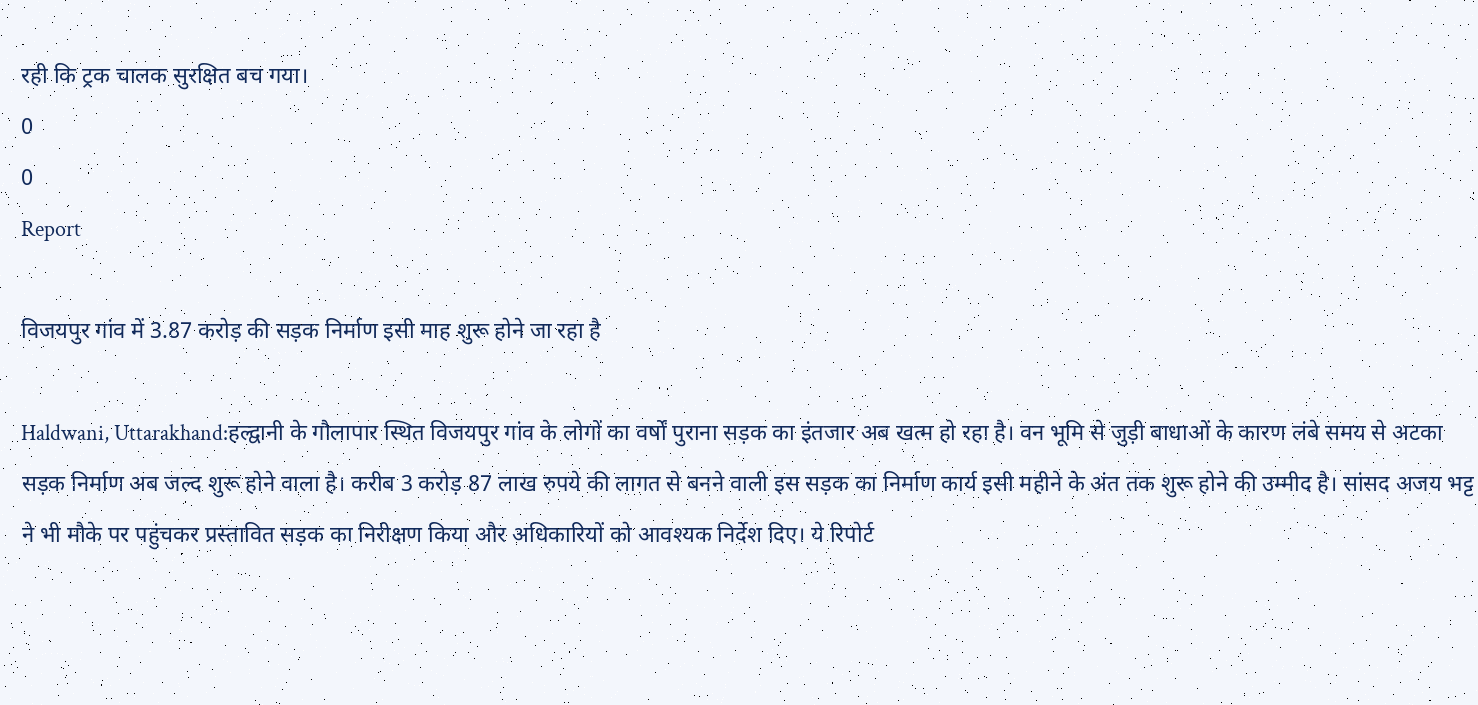रही कि ट्रक चालक सुरक्षित बच गया।
0
0
Report

विजयपुर गांव में 3.87 करोड़ की सड़क निर्माण इसी माह शुरू होने जा रहा है

Haldwani, Uttarakhand:हल्द्वानी के गौलापार स्थित विजयपुर गांव के लोगों का वर्षों पुराना सड़क का इंतजार अब खत्म हो रहा है। वन भूमि से जुड़ी बाधाओं के कारण लंबे समय से अटका सड़क निर्माण अब जल्द शुरू होने वाला है। करीब 3 करोड़ 87 लाख रुपये की लागत से बनने वाली इस सड़क का निर्माण कार्य इसी महीने के अंत तक शुरू होने की उम्मीद है। सांसद अजय भट्ट ने भी मौके पर पहुंचकर प्रस्तावित सड़क का निरीक्षण किया और अधिकारियों को आवश्यक निर्देश दिए। ये रिपोर्ट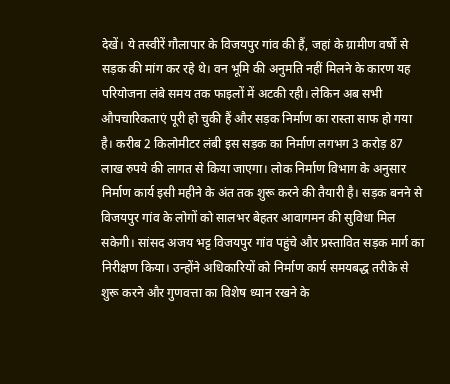देखें। ये तस्वीरें गौलापार के विजयपुर गांव की हैं, जहां के ग्रामीण वर्षों से सड़क की मांग कर रहे थे। वन भूमि की अनुमति नहीं मिलने के कारण यह परियोजना लंबे समय तक फाइलों में अटकी रही। लेकिन अब सभी औपचारिकताएं पूरी हो चुकी हैं और सड़क निर्माण का रास्ता साफ हो गया है। करीब 2 किलोमीटर लंबी इस सड़क का निर्माण लगभग 3 करोड़ 87 लाख रुपये की लागत से किया जाएगा। लोक निर्माण विभाग के अनुसार निर्माण कार्य इसी महीने के अंत तक शुरू करने की तैयारी है। सड़क बनने से विजयपुर गांव के लोगों को सालभर बेहतर आवागमन की सुविधा मिल सकेगी। सांसद अजय भट्ट विजयपुर गांव पहुंचे और प्रस्तावित सड़क मार्ग का निरीक्षण किया। उन्होंने अधिकारियों को निर्माण कार्य समयबद्ध तरीके से शुरू करने और गुणवत्ता का विशेष ध्यान रखने के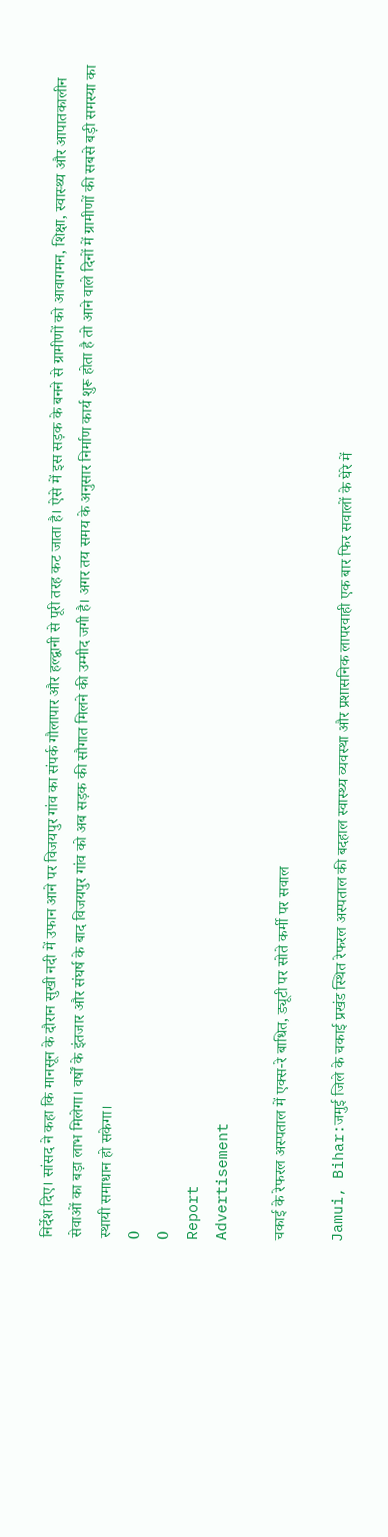निर्देश दिए। सांसद ने कहा कि मानसून के दौरान सुखी नदी में उफान आने पर विजयपुर गांव का संपर्क गौलापार और हल्द्वानी से पूरी तरह कट जाता है। ऐसे में इस सड़क के बनने से ग्रामीणों को आवागमन, शिक्षा, स्वास्थ्य और आपातकालीन सेवाओं का बड़ा लाभ मिलेगा। वर्षों के इंतजार और संघर्ष के बाद विजयपुर गांव को अब सड़क की सौगात मिलने की उम्मीद जगी है। अगर तय समय के अनुसार निर्माण कार्य शुरू होता है तो आने वाले दिनों में ग्रामीणों की सबसे बड़ी समस्या का स्थायी समाधान हो सकेगा।
0
0
Report
Advertisement

चकाई के रेफरल अस्पताल में एक्स-रे बाधित, ड्यूटी पर सोते कर्मी पर सवाल

Jamui, Bihar:जमुई जिले के चकाई प्रखंड स्थित रेफरल अस्पताल की बदहाल स्वास्थ्य व्यवस्था और प्रशासनिक लापरवाही एक बार फिर सवालों के घेरे में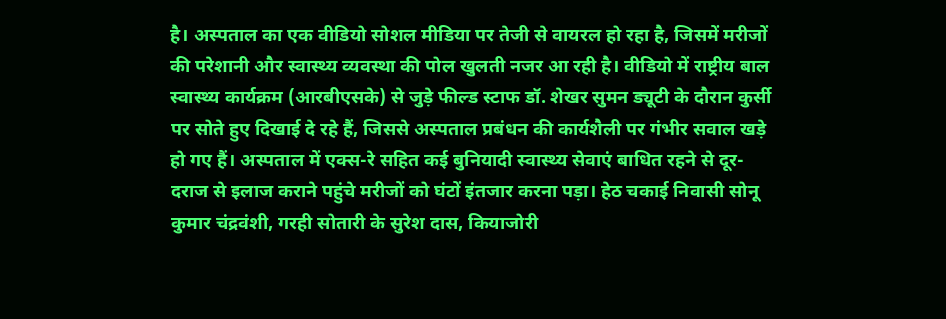है। अस्पताल का एक वीडियो सोशल मीडिया पर तेजी से वायरल हो रहा है, जिसमें मरीजों की परेशानी और स्वास्थ्य व्यवस्था की पोल खुलती नजर आ रही है। वीडियो में राष्ट्रीय बाल स्वास्थ्य कार्यक्रम (आरबीएसके) से जुड़े फील्ड स्टाफ डॉ. शेखर सुमन ड्यूटी के दौरान कुर्सी पर सोते हुए दिखाई दे रहे हैं, जिससे अस्पताल प्रबंधन की कार्यशैली पर गंभीर सवाल खड़े हो गए हैं। अस्पताल में एक्स-रे सहित कई बुनियादी स्वास्थ्य सेवाएं बाधित रहने से दूर-दराज से इलाज कराने पहुंचे मरीजों को घंटों इंतजार करना पड़ा। हेठ चकाई निवासी सोनू कुमार चंद्रवंशी, गरही सोतारी के सुरेश दास, कियाजोरी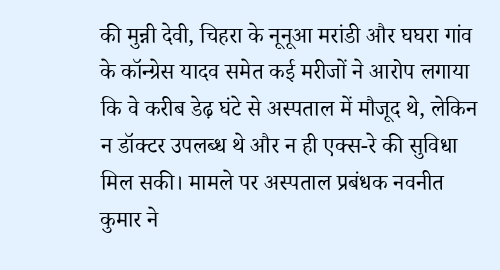की मुन्नी देवी, चिहरा के नूनूआ मरांडी और घघरा गांव के कॉन्ग्रेस यादव समेत कई मरीजों ने आरोप लगाया कि वे करीब डेढ़ घंटे से अस्पताल में मौजूद थे, लेकिन न डॉक्टर उपलब्ध थे और न ही एक्स-रे की सुविधा मिल सकी। मामले पर अस्पताल प्रबंधक नवनीत कुमार ने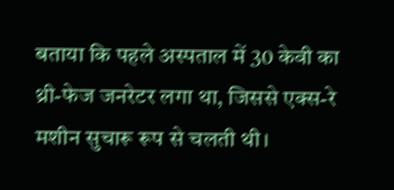बताया कि पहले अस्पताल में 30 केवी का थ्री-फेज जनरेटर लगा था, जिससे एक्स-रे मशीन सुचारू रूप से चलती थी।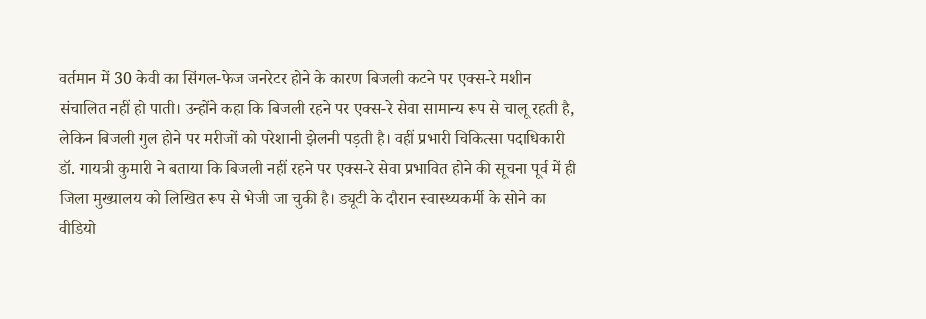वर्तमान में 30 केवी का सिंगल-फेज जनरेटर होने के कारण बिजली कटने पर एक्स-रे मशीन संचालित नहीं हो पाती। उन्होंने कहा कि बिजली रहने पर एक्स-रे सेवा सामान्य रूप से चालू रहती है, लेकिन बिजली गुल होने पर मरीजों को परेशानी झेलनी पड़ती है। वहीं प्रभारी चिकित्सा पदाधिकारी डॉ. गायत्री कुमारी ने बताया कि बिजली नहीं रहने पर एक्स-रे सेवा प्रभावित होने की सूचना पूर्व में ही जिला मुख्यालय को लिखित रूप से भेजी जा चुकी है। ड्यूटी के दौरान स्वास्थ्यकर्मी के सोने का वीडियो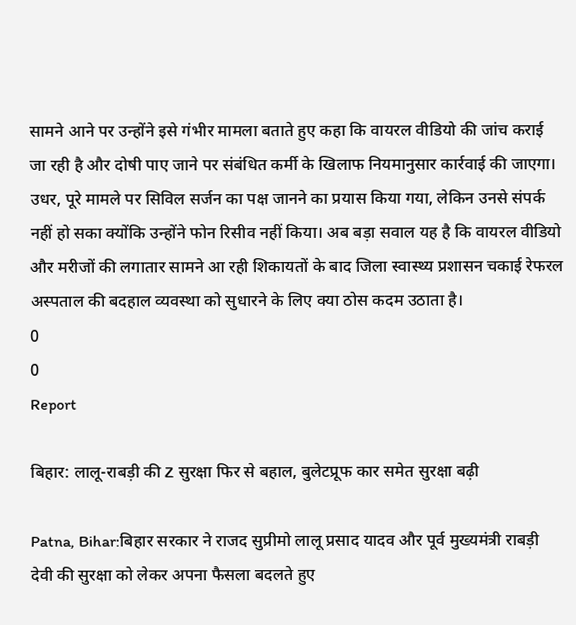सामने आने पर उन्होंने इसे गंभीर मामला बताते हुए कहा कि वायरल वीडियो की जांच कराई जा रही है और दोषी पाए जाने पर संबंधित कर्मी के खिलाफ नियमानुसार कार्रवाई की जाएगा। उधर, पूरे मामले पर सिविल सर्जन का पक्ष जानने का प्रयास किया गया, लेकिन उनसे संपर्क नहीं हो सका क्योंकि उन्होंने फोन रिसीव नहीं किया। अब बड़ा सवाल यह है कि वायरल वीडियो और मरीजों की लगातार सामने आ रही शिकायतों के बाद जिला स्वास्थ्य प्रशासन चकाई रेफरल अस्पताल की बदहाल व्यवस्था को सुधारने के लिए क्या ठोस कदम उठाता है।
0
0
Report

बिहार: लालू-राबड़ी की Z सुरक्षा फिर से बहाल, बुलेटप्रूफ कार समेत सुरक्षा बढ़ी

Patna, Bihar:बिहार सरकार ने राजद सुप्रीमो लालू प्रसाद यादव और पूर्व मुख्यमंत्री राबड़ी देवी की सुरक्षा को लेकर अपना फैसला बदलते हुए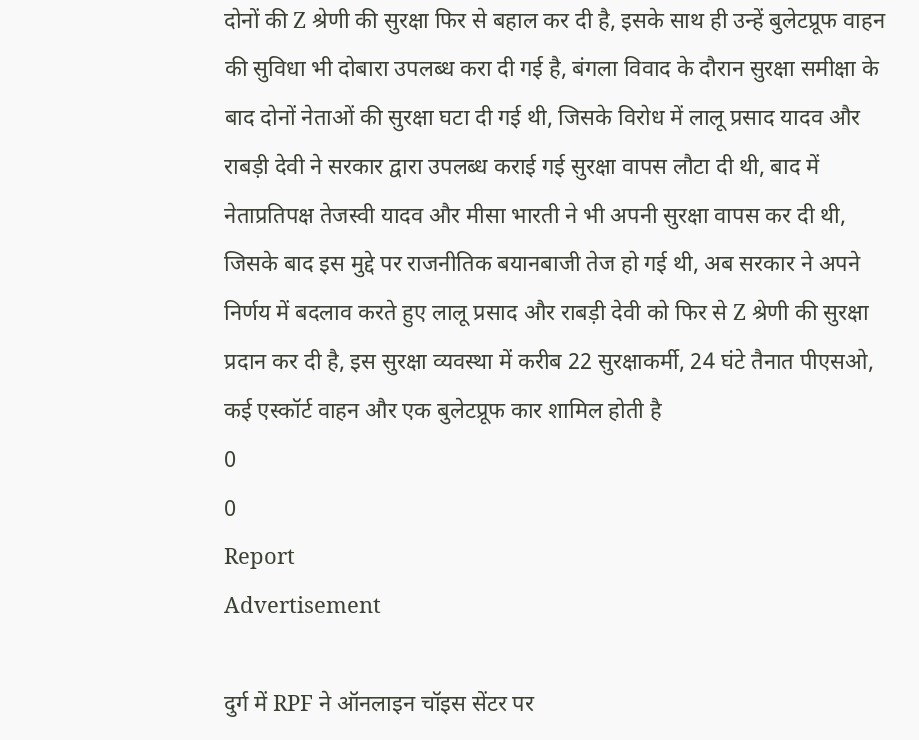दोनों की Z श्रेणी की सुरक्षा फिर से बहाल कर दी है, इसके साथ ही उन्हें बुलेटप्रूफ वाहन की सुविधा भी दोबारा उपलब्ध करा दी गई है, बंगला विवाद के दौरान सुरक्षा समीक्षा के बाद दोनों नेताओं की सुरक्षा घटा दी गई थी, जिसके विरोध में लालू प्रसाद यादव और राबड़ी देवी ने सरकार द्वारा उपलब्ध कराई गई सुरक्षा वापस लौटा दी थी, बाद में नेताप्रतिपक्ष तेजस्वी यादव और मीसा भारती ने भी अपनी सुरक्षा वापस कर दी थी, जिसके बाद इस मुद्दे पर राजनीतिक बयानबाजी तेज हो गई थी, अब सरकार ने अपने निर्णय में बदलाव करते हुए लालू प्रसाद और राबड़ी देवी को फिर से Z श्रेणी की सुरक्षा प्रदान कर दी है, इस सुरक्षा व्यवस्था में करीब 22 सुरक्षाकर्मी, 24 घंटे तैनात पीएसओ, कई एस्कॉर्ट वाहन और एक बुलेटप्रूफ कार शामिल होती है
0
0
Report
Advertisement

दुर्ग में RPF ने ऑनलाइन चॉइस सेंटर पर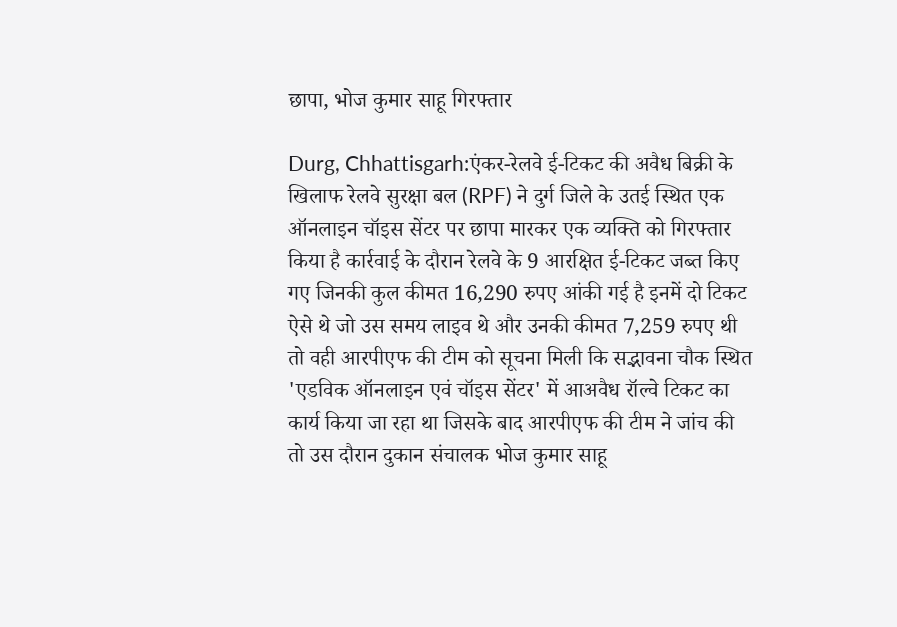छापा, भोज कुमार साहू गिरफ्तार

Durg, Chhattisgarh:एंकर-रेलवे ई-टिकट की अवैध बिक्री के खिलाफ रेलवे सुरक्षा बल (RPF) ने दुर्ग जिले के उतई स्थित एक ऑनलाइन चॉइस सेंटर पर छापा मारकर एक व्यक्ति को गिरफ्तार किया है कार्रवाई के दौरान रेलवे के 9 आरक्षित ई-टिकट जब्त किए गए जिनकी कुल कीमत 16,290 रुपए आंकी गई है इनमें दो टिकट ऐसे थे जो उस समय लाइव थे और उनकी कीमत 7,259 रुपए थी तो वही आरपीएफ की टीम को सूचना मिली कि सद्भावना चौक स्थित 'एडविक ऑनलाइन एवं चॉइस सेंटर' में आअवैध रॉल्वे टिकट का कार्य किया जा रहा था जिसके बाद आरपीएफ की टीम ने जांच की तो उस दौरान दुकान संचालक भोज कुमार साहू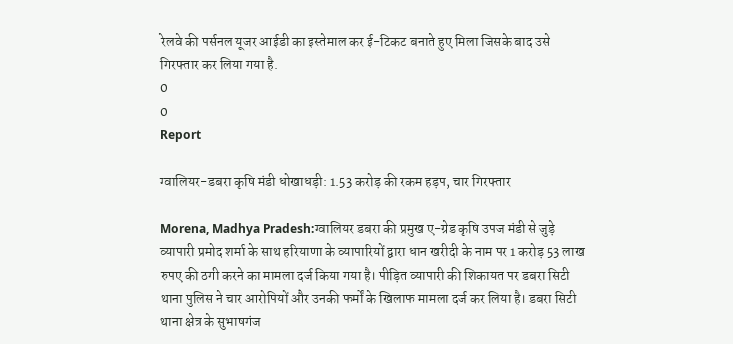रेलवे की पर्सनल यूजर आईडी का इस्तेमाल कर ई-टिकट बनाते हुए मिला जिसके बाद उसे गिरफ्तार कर लिया गया है.
0
0
Report

ग्वालियर-डबरा कृषि मंडी धोखाधड़ी: 1.53 करोड़ की रकम हड़प, चार गिरफ्तार

Morena, Madhya Pradesh:ग्वालियर डबरा की प्रमुख ए-ग्रेड कृषि उपज मंडी से जुड़े व्यापारी प्रमोद शर्मा के साथ हरियाणा के व्यापारियों द्वारा धान खरीदी के नाम पर 1 करोड़ 53 लाख रुपए की ठगी करने का मामला दर्ज किया गया है। पीड़ित व्यापारी की शिकायत पर डबरा सिटी थाना पुलिस ने चार आरोपियों और उनकी फर्मों के खिलाफ मामला दर्ज कर लिया है। डबरा सिटी थाना क्षेत्र के सुभाषगंज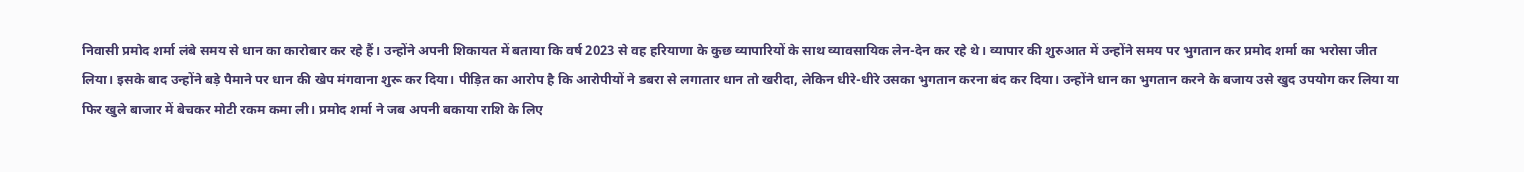निवासी प्रमोद शर्मा लंबे समय से धान का कारोबार कर रहे हैं। उन्होंने अपनी शिकायत में बताया कि वर्ष 2023 से वह हरियाणा के कुछ व्यापारियों के साथ व्यावसायिक लेन-देन कर रहे थे। व्यापार की शुरुआत में उन्होंने समय पर भुगतान कर प्रमोद शर्मा का भरोसा जीत लिया। इसके बाद उन्होंने बड़े पैमाने पर धान की खेप मंगवाना शुरू कर दिया। पीड़ित का आरोप है कि आरोपीयों ने डबरा से लगातार धान तो खरीदा, लेकिन धीरे-धीरे उसका भुगतान करना बंद कर दिया। उन्होंने धान का भुगतान करने के बजाय उसे खुद उपयोग कर लिया या फिर खुले बाजार में बेचकर मोटी रकम कमा ली। प्रमोद शर्मा ने जब अपनी बकाया राशि के लिए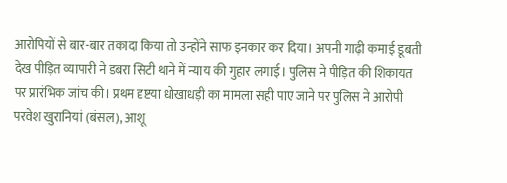आरोपियों से बार-बार तकादा किया तो उन्होंने साफ इनकार कर दिया। अपनी गाढ़ी कमाई डूबती देख पीड़ित व्यापारी ने डबरा सिटी थाने में न्याय की गुहार लगाई। पुलिस ने पीड़ित की शिकायत पर प्रारंभिक जांच की। प्रथम दृष्टया धोखाधड़ी का मामला सही पाए जाने पर पुलिस ने आरोपी परवेश खुरानियां (बंसल), आशू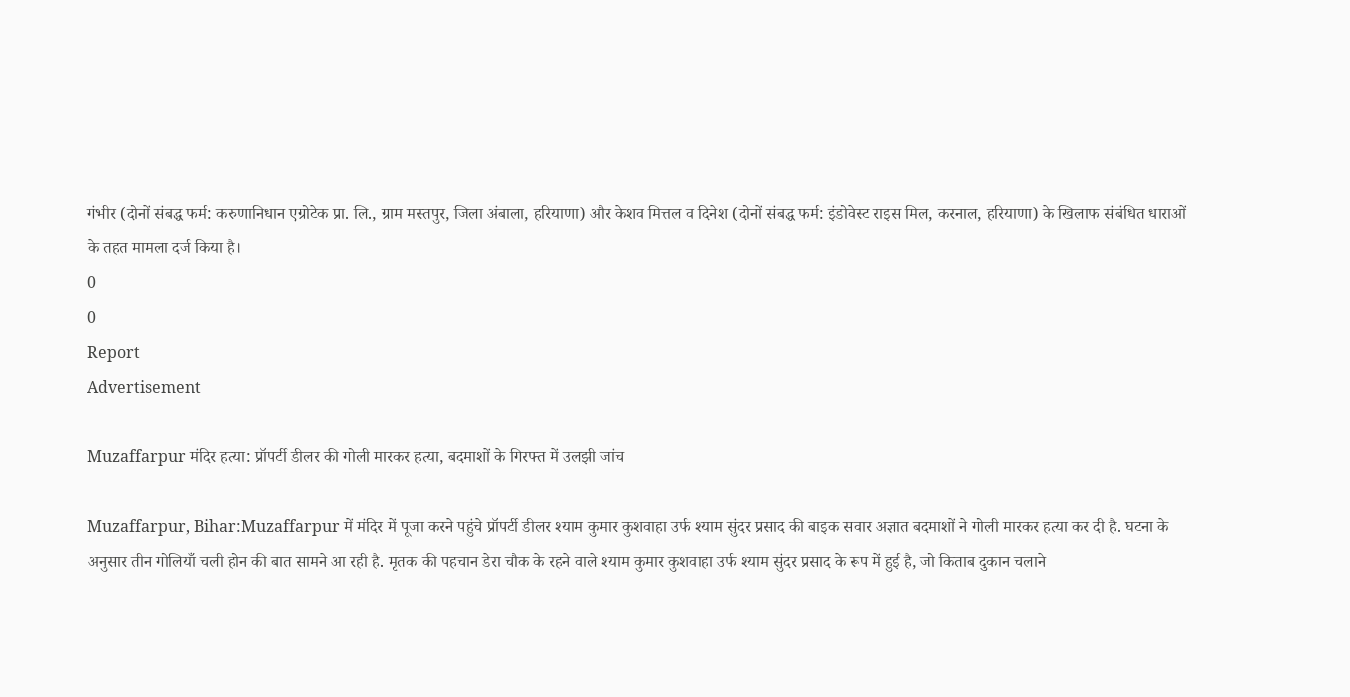गंभीर (दोनों संबद्ध फर्म: करुणानिधान एग्रोटेक प्रा. लि., ग्राम मस्तपुर, जिला अंबाला, हरियाणा) और केशव मित्तल व दिनेश (दोनों संबद्ध फर्म: इंडोवेस्ट राइस मिल, करनाल, हरियाणा) के खिलाफ संबंधित धाराओं के तहत मामला दर्ज किया है।
0
0
Report
Advertisement

Muzaffarpur मंदिर हत्या: प्रॉपर्टी डीलर की गोली मारकर हत्या, बदमाशों के गिरफ्त में उलझी जांच

Muzaffarpur, Bihar:Muzaffarpur में मंदिर में पूजा करने पहुंचे प्रॉपर्टी डीलर श्याम कुमार कुशवाहा उर्फ श्याम सुंदर प्रसाद की बाइक सवार अज्ञात बदमाशों ने गोली मारकर हत्या कर दी है. घटना के अनुसार तीन गोलियाँ चली होन की बात सामने आ रही है. मृतक की पहचान डेरा चौक के रहने वाले श्याम कुमार कुशवाहा उर्फ श्याम सुंदर प्रसाद के रूप में हुई है, जो किताब दुकान चलाने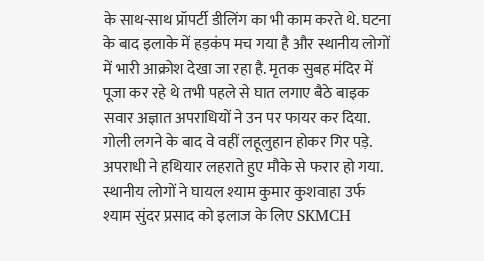के साथ-साथ प्रॉपर्टी डीलिंग का भी काम करते थे. घटना के बाद इलाके में हड़कंप मच गया है और स्थानीय लोगों में भारी आक्रोश देखा जा रहा है. मृतक सुबह मंदिर में पूजा कर रहे थे तभी पहले से घात लगाए बैठे बाइक सवार अज्ञात अपराधियों ने उन पर फायर कर दिया. गोली लगने के बाद वे वहीं लहूलुहान होकर गिर पड़े. अपराधी ने हथियार लहराते हुए मौके से फरार हो गया. स्थानीय लोगों ने घायल श्याम कुमार कुशवाहा उर्फ श्याम सुंदर प्रसाद को इलाज के लिए SKMCH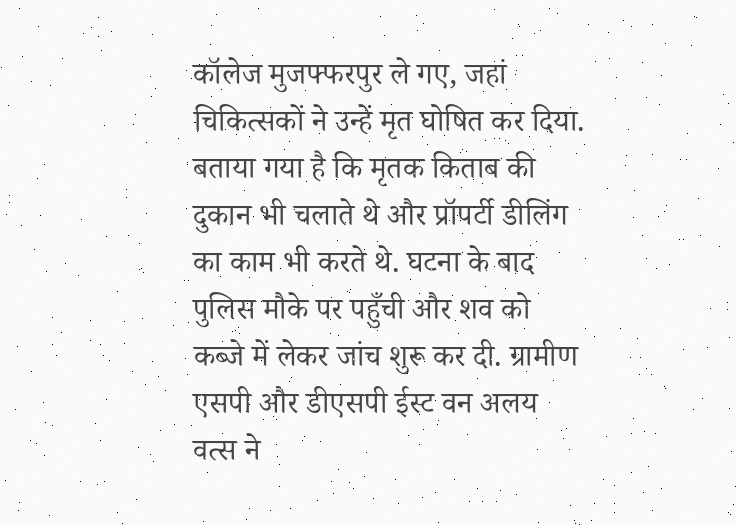कॉलेज मुजफ्फरपुर ले गए, जहां चिकित्सकों ने उन्हें मृत घोषित कर दिया. बताया गया है कि मृतक किताब की दुकान भी चलाते थे और प्रॉपर्टी डीलिंग का काम भी करते थे. घटना के बाद पुलिस मौके पर पहुँची और शव को कब्जे में लेकर जांच शुरू कर दी. ग्रामीण एसपी और डीएसपी ईस्ट वन अलय वत्स ने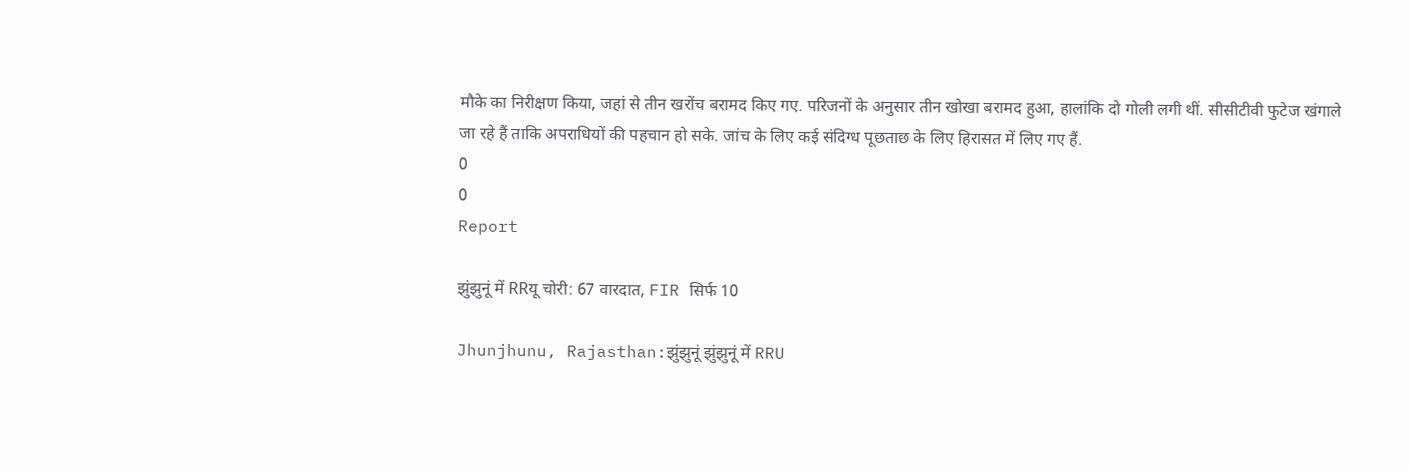मौके का निरीक्षण किया, जहां से तीन खरोंच बरामद किए गए. परिजनों के अनुसार तीन खोखा बरामद हुआ, हालांकि दो गोली लगी थीं. सीसीटीवी फुटेज खंगाले जा रहे हैं ताकि अपराधियों की पहचान हो सके. जांच के लिए कई संदिग्ध पूछताछ के लिए हिरासत में लिए गए हैं.
0
0
Report

झुंझुनूं में RRयू चोरी: 67 वारदात, FIR सिर्फ 10

Jhunjhunu, Rajasthan:झुंझुनूं झुंझुनूं में RRU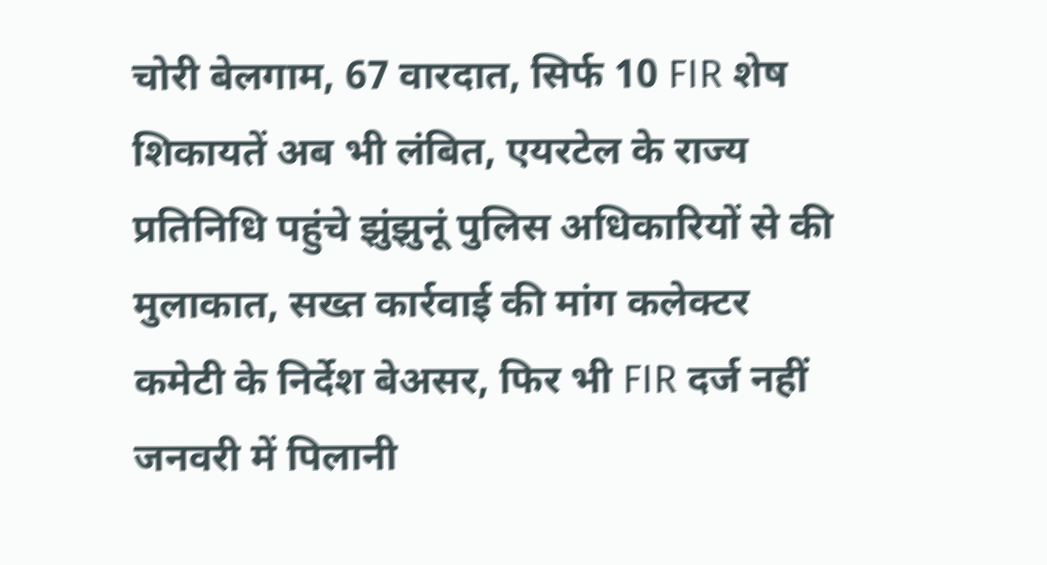चोरी बेलगाम, 67 वारदात, सिर्फ 10 FIR शेष शिकायतें अब भी लंबित, एयरटेल के राज्य प्रतिनिधि पहुंचे झुंझुनूं पुलिस अधिकारियों से की मुलाकात, सख्त कार्रवाई की मांग कलेक्टर कमेटी के निर्देश बेअसर, फिर भी FIR दर्ज नहीं जनवरी में पिलानी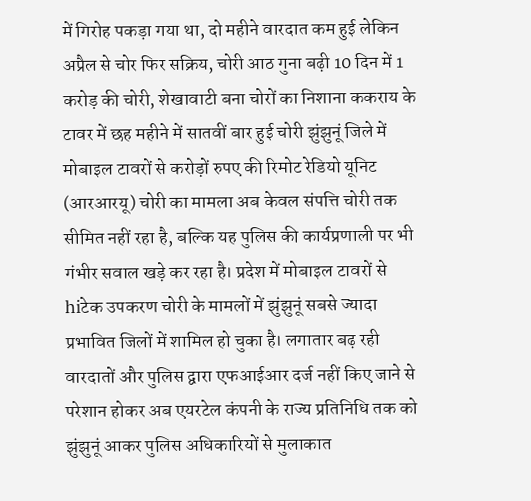में गिरोह पकड़ा गया था, दो महीने वारदात कम हुई लेकिन अप्रैल से चोर फिर सक्रिय, चोरी आठ गुना बढ़ी 10 दिन में 1 करोड़ की चोरी, शेखावाटी बना चोरों का निशाना ककराय के टावर में छह महीने में सातवीं बार हुई चोरी झुंझुनूं जिले में मोबाइल टावरों से करोड़ों रुपए की रिमोट रेडियो यूनिट (आरआरयू) चोरी का मामला अब केवल संपत्ति चोरी तक सीमित नहीं रहा है, बल्कि यह पुलिस की कार्यप्रणाली पर भी गंभीर सवाल खड़े कर रहा है। प्रदेश में मोबाइल टावरों से hiटेक उपकरण चोरी के मामलों में झुंझुनूं सबसे ज्यादा प्रभावित जिलों में शामिल हो चुका है। लगातार बढ़ रही वारदातों और पुलिस द्वारा एफआईआर दर्ज नहीं किए जाने से परेशान होकर अब एयरटेल कंपनी के राज्य प्रतिनिधि तक को झुंझुनूं आकर पुलिस अधिकारियों से मुलाकात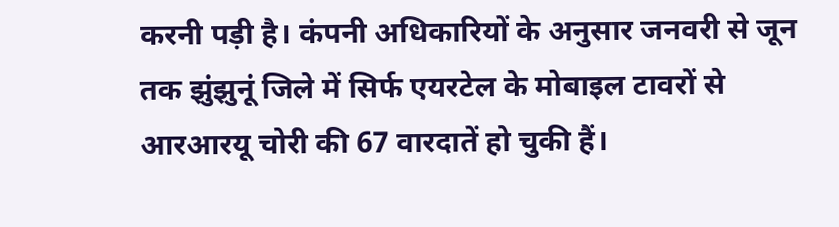करनी पड़ी है। कंपनी अधिकारियों के अनुसार जनवरी से जून तक झुंझुनूं जिले में सिर्फ एयरटेल के मोबाइल टावरों से आरआरयू चोरी की 67 वारदातें हो चुकी हैं।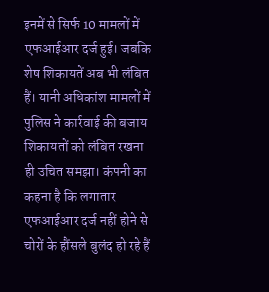इनमें से सिर्फ 10 मामलों में एफआईआर दर्ज हुई। जबकि शेष शिकायतें अब भी लंबित हैं। यानी अधिकांश मामलों में पुलिस ने कार्रवाई की बजाय शिकायतों को लंबित रखना ही उचित समझा। कंपनी का कहना है कि लगातार एफआईआर दर्ज नहीं होने से चोरों के हौंसले बुलंद हो रहे हैं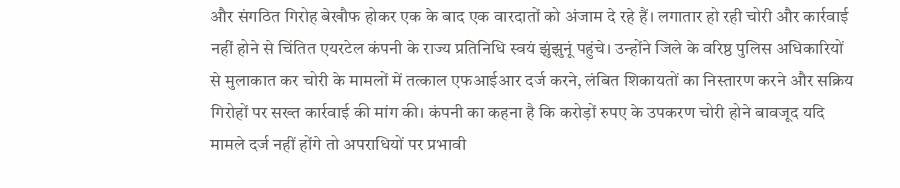और संगठित गिरोह बेखौफ होकर एक के बाद एक वारदातों को अंजाम दे रहे हैं। लगातार हो रही चोरी और कार्रवाई नहीं होने से चिंतित एयरटेल कंपनी के राज्य प्रतिनिधि स्वयं झुंझुनूं पहुंचे। उन्होंने जिले के वरिष्ठ पुलिस अधिकारियों से मुलाकात कर चोरी के मामलों में तत्काल एफआईआर दर्ज करने, लंबित शिकायतों का निस्तारण करने और सक्रिय गिरोहों पर सख्त कार्रवाई की मांग की। कंपनी का कहना है कि करोड़ों रुपए के उपकरण चोरी होने बावजूद यदि मामले दर्ज नहीं होंगे तो अपराधियों पर प्रभावी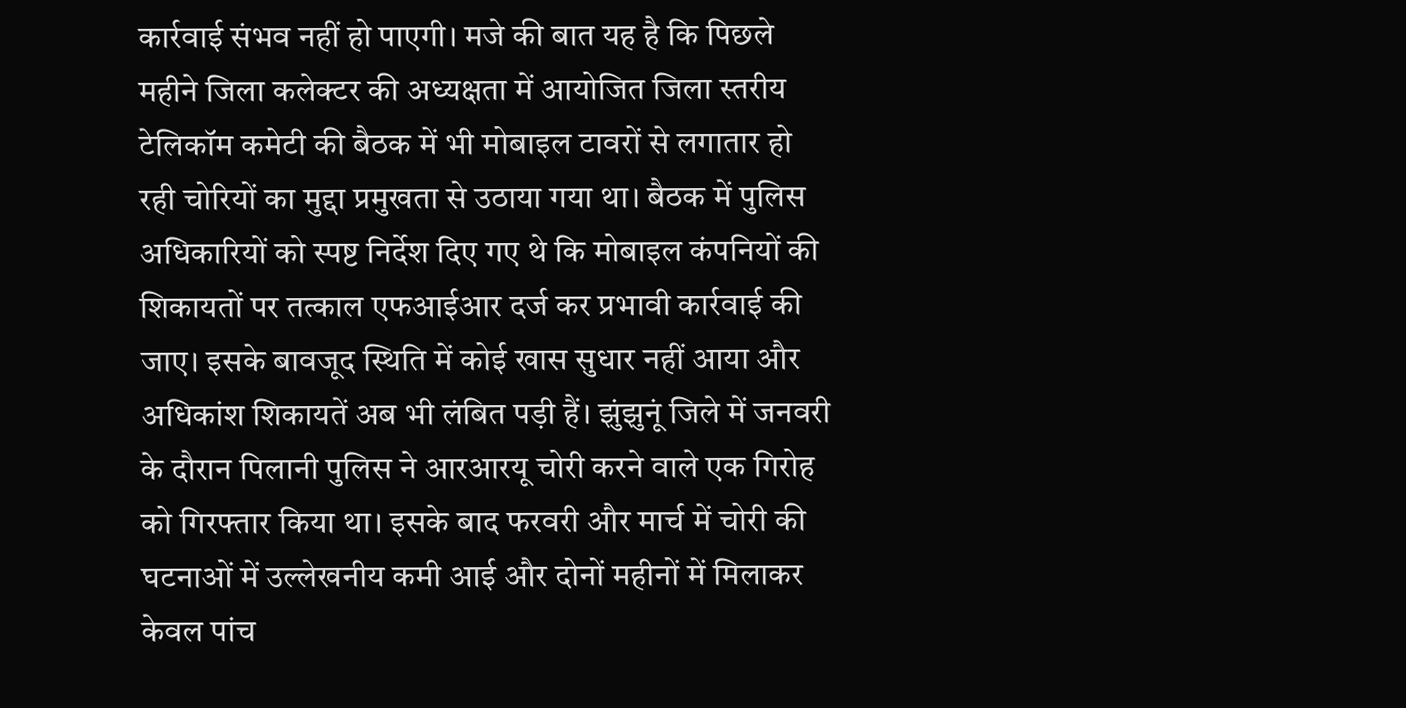कार्रवाई संभव नहीं हो पाएगी। मजे की बात यह है कि पिछले महीने जिला कलेक्टर की अध्यक्षता में आयोजित जिला स्तरीय टेलिकॉम कमेटी की बैठक में भी मोबाइल टावरों से लगातार हो रही चोरियों का मुद्दा प्रमुखता से उठाया गया था। बैठक में पुलिस अधिकारियों को स्पष्ट निर्देश दिए गए थे कि मोबाइल कंपनियों की शिकायतों पर तत्काल एफआईआर दर्ज कर प्रभावी कार्रवाई की जाए। इसके बावजूद स्थिति में कोई खास सुधार नहीं आया और अधिकांश शिकायतें अब भी लंबित पड़ी हैं। झुंझुनूं जिले में जनवरी के दौरान पिलानी पुलिस ने आरआरयू चोरी करने वाले एक गिरोह को गिरफ्तार किया था। इसके बाद फरवरी और मार्च में चोरी की घटनाओं में उल्लेखनीय कमी आई और दोनों महीनों में मिलाकर केवल पांच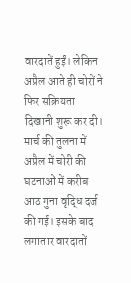वारदातें हुईं। लेकिन अप्रैल आते ही चोरों ने फिर सक्रियता दिखानी शुरू कर दी। मार्च की तुलना में अप्रैल में चोरी की घटनाओं में करीब आठ गुना वृद्धि दर्ज की गई। इसके बाद लगातार वारदातों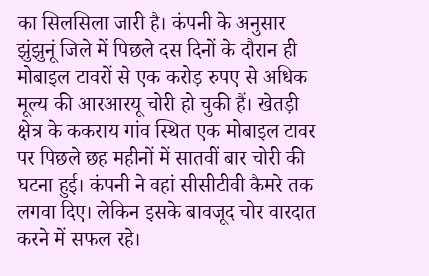का सिलसिला जारी है। कंपनी के अनुसार झुंझुनूं जिले में पिछले दस दिनों के दौरान ही मोबाइल टावरों से एक करोड़ रुपए से अधिक मूल्य की आरआरयू चोरी हो चुकी हैं। खेतड़ी क्षेत्र के ककराय गांव स्थित एक मोबाइल टावर पर पिछले छह महीनों में सातवीं बार चोरी की घटना हुई। कंपनी ने वहां सीसीटीवी कैमरे तक लगवा दिए। लेकिन इसके बावजूद चोर वारदात करने में सफल रहे।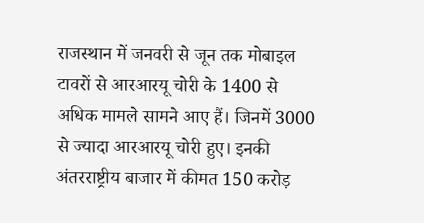राजस्थान में जनवरी से जून तक मोबाइल टावरों से आरआरयू चोरी के 1400 से अधिक मामले सामने आए हैं। जिनमें 3000 से ज्यादा आरआरयू चोरी हुए। इनकी अंतरराष्ट्रीय बाजार में कीमत 150 करोड़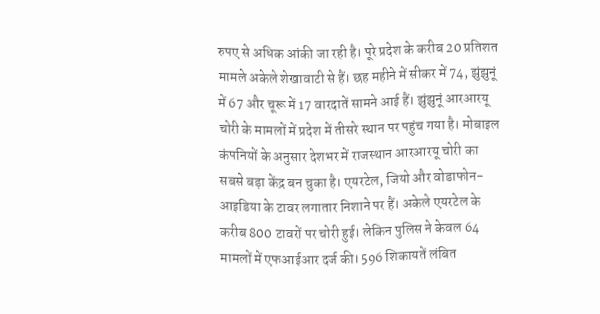रुपए से अधिक आंकी जा रही है। पूरे प्रदेश के करीब 20 प्रतिशत मामले अकेले शेखावाटी से हैं। छह महीने में सीकर में 74, झुंझुनूं में 67 और चूरू में 17 वारदातें सामने आई हैं। झुंझुनूं आरआरयू चोरी के मामलों में प्रदेश में तीसरे स्थान पर पहुंच गया है। मोबाइल कंपनियों के अनुसार देशभर में राजस्थान आरआरयू चोरी का सबसे बड़ा केंद्र बन चुका है। एयरटेल, जियो और वोडाफोन-आइडिया के टावर लगातार निशाने पर हैं। अकेले एयरटेल के करीब 800 टावरों पर चोरी हुई। लेकिन पुलिस ने केवल 64 मामलों में एफआईआर दर्ज की। 596 शिकायतें लंबित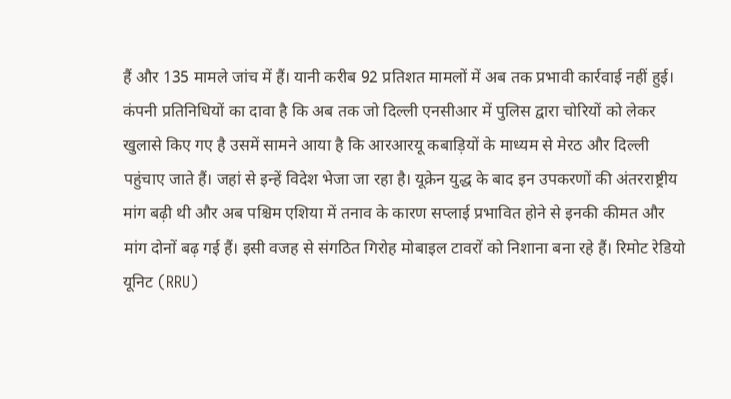हैं और 135 मामले जांच में हैं। यानी करीब 92 प्रतिशत मामलों में अब तक प्रभावी कार्रवाई नहीं हुई। कंपनी प्रतिनिधियों का दावा है कि अब तक जो दिल्ली एनसीआर में पुलिस द्वारा चोरियों को लेकर खुलासे किए गए है उसमें सामने आया है कि आरआरयू कबाड़ियों के माध्यम से मेरठ और दिल्ली पहुंचाए जाते हैं। जहां से इन्हें विदेश भेजा जा रहा है। यूक्रेन युद्ध के बाद इन उपकरणों की अंतरराष्ट्रीय मांग बढ़ी थी और अब पश्चिम एशिया में तनाव के कारण सप्लाई प्रभावित होने से इनकी कीमत और मांग दोनों बढ़ गई हैं। इसी वजह से संगठित गिरोह मोबाइल टावरों को निशाना बना रहे हैं। रिमोट रेडियो यूनिट (RRU)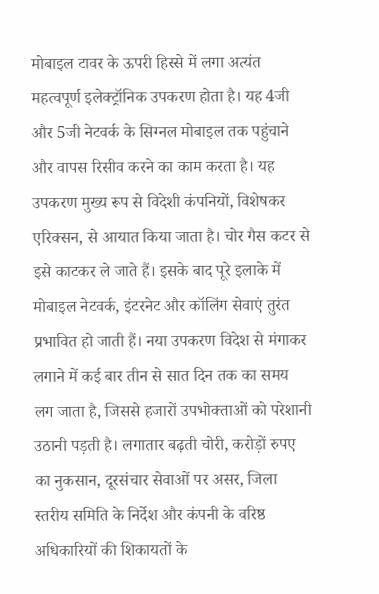मोबाइल टावर के ऊपरी हिस्से में लगा अत्यंत महत्वपूर्ण इलेक्ट्रॉनिक उपकरण होता है। यह 4जी और 5जी नेटवर्क के सिग्नल मोबाइल तक पहुंचाने और वापस रिसीव करने का काम करता है। यह उपकरण मुख्य रूप से विदेशी कंपनियों, विशेषकर एरिक्सन, से आयात किया जाता है। चोर गैस कटर से इसे काटकर ले जाते हैं। इसके बाद पूरे इलाके में मोबाइल नेटवर्क, इंटरनेट और कॉलिंग सेवाएं तुरंत प्रभावित हो जाती हैं। नया उपकरण विदेश से मंगाकर लगाने में कई बार तीन से सात दिन तक का समय लग जाता है, जिससे हजारों उपभोक्ताओं को परेशानी उठानी पड़ती है। लगातार बढ़ती चोरी, करोड़ों रुपए का नुकसान, दूरसंचार सेवाओं पर असर, जिला स्तरीय समिति के निर्देश और कंपनी के वरिष्ठ अधिकारियों की शिकायतों के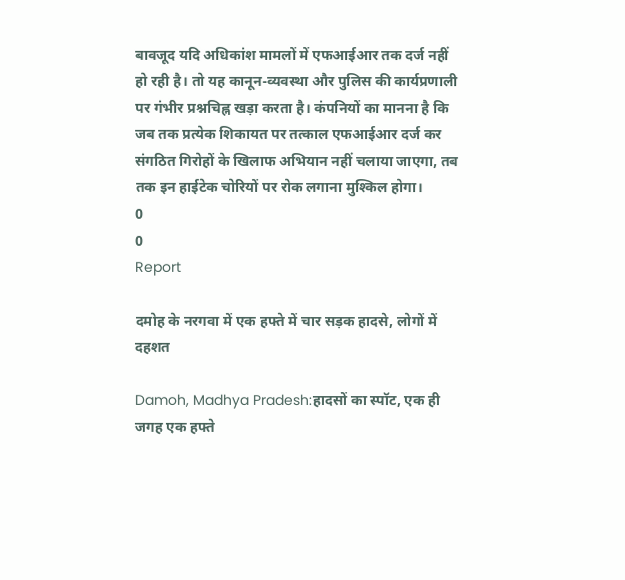बावजूद यदि अधिकांश मामलों में एफआईआर तक दर्ज नहीं हो रही है। तो यह कानून-व्यवस्था और पुलिस की कार्यप्रणाली पर गंभीर प्रश्नचिह्न खड़ा करता है। कंपनियों का मानना है कि जब तक प्रत्येक शिकायत पर तत्काल एफआईआर दर्ज कर संगठित गिरोहों के खिलाफ अभियान नहीं चलाया जाएगा, तब तक इन हाईटेक चोरियों पर रोक लगाना मुश्किल होगा।
0
0
Report

दमोह के नरगवा में एक हफ्ते में चार सड़क हादसे, लोगों में दहशत

Damoh, Madhya Pradesh:हादसों का स्पॉट, एक ही जगह एक हफ्ते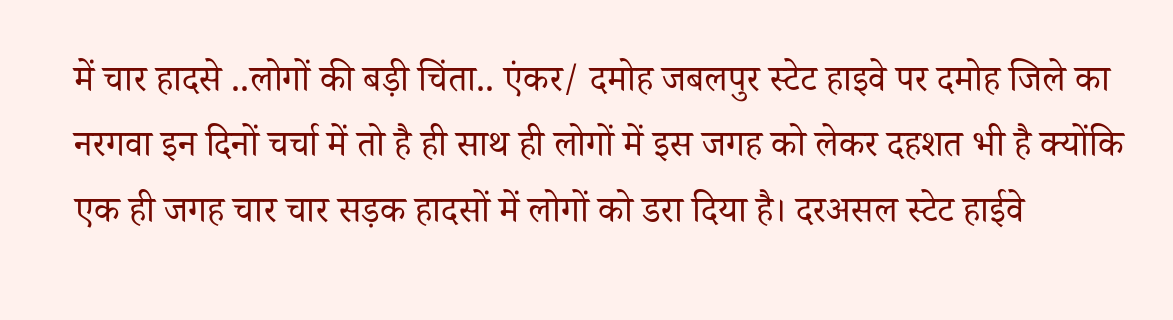में चार हादसे ..लोगों की बड़ी चिंता.. एंकर/ दमोह जबलपुर स्टेट हाइवे पर दमोह जिले का नरगवा इन दिनों चर्चा में तो है ही साथ ही लोगों में इस जगह को लेकर दहशत भी है क्योंकि एक ही जगह चार चार सड़क हादसों में लोगों को डरा दिया है। दरअसल स्टेट हाईवे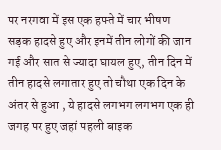पर नरगवा में इस एक हफ्ते में चार भीषण सड़क हादसे हुए और इनमें तीन लोगों की जान गई और सात से ज्यादा घायल हुए, तीन दिन में तीन हादसे लगातार हुए तो चौथा एक दिन के अंतर से हुआ , ये हादसे लगभग लगभग एक ही जगह पर हुए जहां पहली बाइक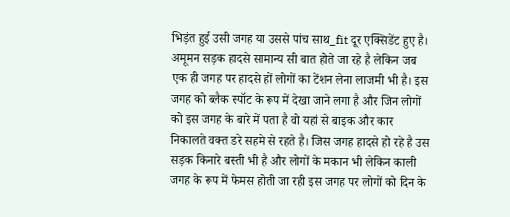भिड़ंत हुई उसी जगह या उससे पांच साथ_fit दूर एक्सिडेंट हुए है। अमूमन सड़क हादसे सामान्य सी बात होते जा रहे है लेकिन जब एक ही जगह पर हादसे हों लोगों का टेंशन लेना लाजमी भी है। इस जगह को ब्लैक स्पॉट के रूप में देखा जाने लगा है और जिन लोगों को इस जगह के बारे में पता है वो यहां से बाइक और कार निकालते वक्त डरे सहमे से रहते है। जिस जगह हादसे हो रहे है उस सड़क किनारे बस्ती भी है और लोगों के मकान भी लेकिन काली जगह के रूप में फेमस होती जा रही इस जगह पर लोगों को दिन के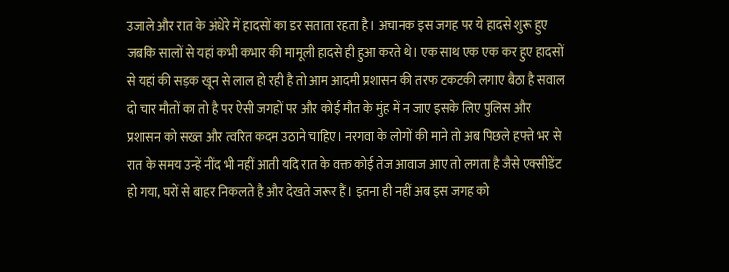उजाले और रात के अंधेरे में हादसों का डर सताता रहता है। अचानक इस जगह पर ये हादसे शुरू हुए जबकि सालों से यहां कभी कभार की मामूली हादसे ही हुआ करते थे। एक साथ एक एक कर हुए हादसों से यहां की सड़क खून से लाल हो रही है तो आम आदमी प्रशासन की तरफ टकटकी लगाए बैठा है सवाल दो चार मौतों का तो है पर ऐसी जगहों पर और कोई मौत के मुंह में न जाए इसके लिए पुलिस और प्रशासन को सख्त और त्वरित कदम उठाने चाहिए। नरगवा के लोगों की माने तो अब पिछले हफ्ते भर से रात के समय उन्हें नींद भी नहीं आती यदि रात के वक्त कोई तेज आवाज आए तो लगता है जैसे एक्सीडेंट हो गया, घरों से बाहर निकलते है और देखते जरूर हैं। इतना ही नहीं अब इस जगह को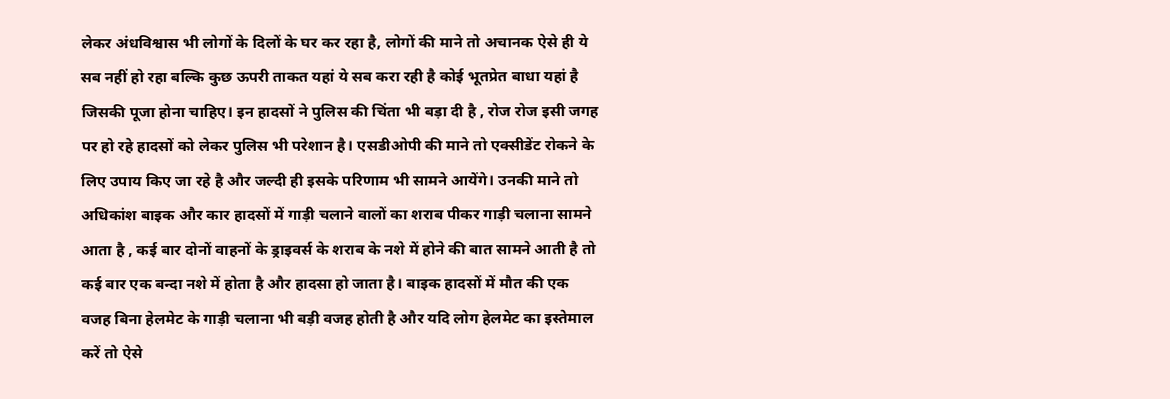लेकर अंधविश्वास भी लोगों के दिलों के घर कर रहा है, लोगों की माने तो अचानक ऐसे ही ये सब नहीं हो रहा बल्कि कुछ ऊपरी ताकत यहां ये सब करा रही है कोई भूतप्रेत बाधा यहां है जिसकी पूजा होना चाहिए। इन हादसों ने पुलिस की चिंता भी बड़ा दी है , रोज रोज इसी जगह पर हो रहे हादसों को लेकर पुलिस भी परेशान है। एसडीओपी की माने तो एक्सीडेंट रोकने के लिए उपाय किए जा रहे है और जल्दी ही इसके परिणाम भी सामने आयेंगे। उनकी माने तो अधिकांश बाइक और कार हादसों में गाड़ी चलाने वालों का शराब पीकर गाड़ी चलाना सामने आता है , कई बार दोनों वाहनों के ड्राइवर्स के शराब के नशे में होने की बात सामने आती है तो कई बार एक बन्दा नशे में होता है और हादसा हो जाता है। बाइक हादसों में मौत की एक वजह बिना हेलमेट के गाड़ी चलाना भी बड़ी वजह होती है और यदि लोग हेलमेट का इस्तेमाल करें तो ऐसे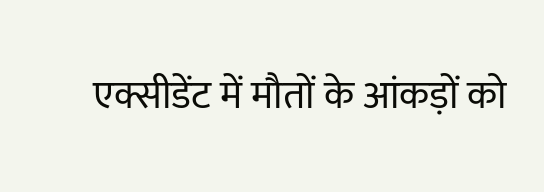एक्सीडेंट में मौतों के आंकड़ों को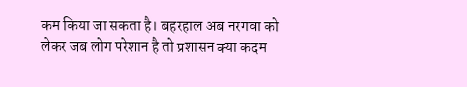कम किया जा सकता है। बहरहाल अब नरगवा को लेकर जब लोग परेशान है तो प्रशासन क्या कदम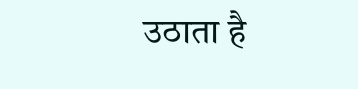उठाता है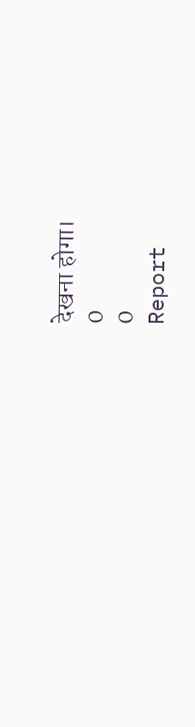देखना होगा।
0
0
Report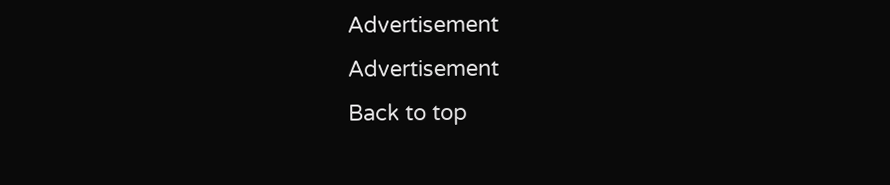Advertisement
Advertisement
Back to top